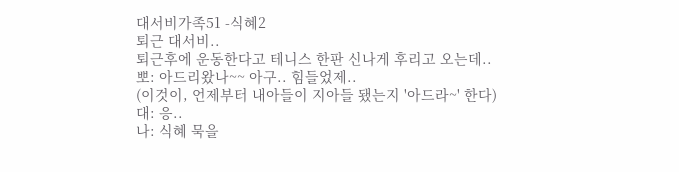대서비가족51 -식혜2
퇴근 대서비..
퇴근후에 운동한다고 테니스 한판 신나게 후리고 오는데..
뽀: 아드리왔나~~ 아구.. 힘들었제..
(이것이, 언제부터 내아들이 지아들 됐는지 '아드라~' 한다)
대: 응..
나: 식혜 묵을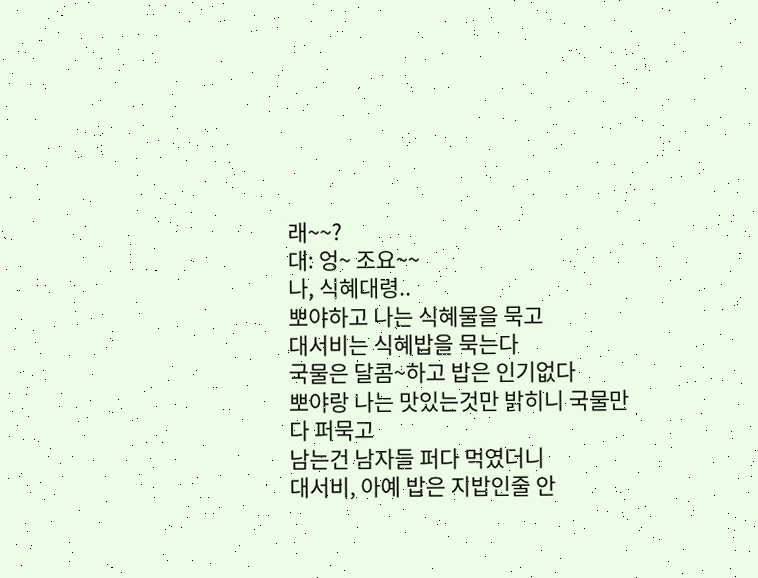래~~?
대: 엉~ 조요~~
나, 식혜대령..
뽀야하고 나는 식혜물을 묵고
대서비는 식혜밥을 묵는다
국물은 달콤~하고 밥은 인기없다
뽀야랑 나는 맛있는것만 밝히니 국물만 다 퍼묵고
남는건 남자들 퍼다 먹였더니
대서비, 아예 밥은 지밥인줄 안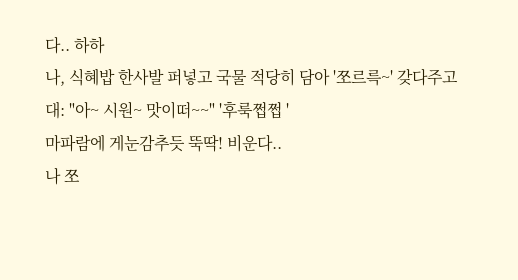다.. 하하
나, 식혜밥 한사발 퍼넣고 국물 적당히 담아 '쪼르륵~' 갖다주고
대: "아~ 시원~ 맛이떠~~" '후룩쩝쩝 '
마파람에 게눈감추듯 뚝딱! 비운다..
나 쪼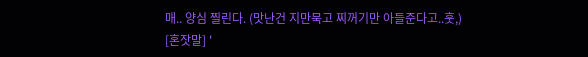매.. 양심 찔린다. (맛난건 지만묵고 찌꺼기만 아들준다고..훗,)
[혼잣말] '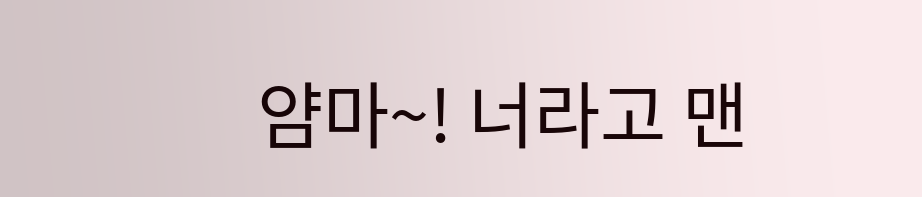얌마~! 너라고 맨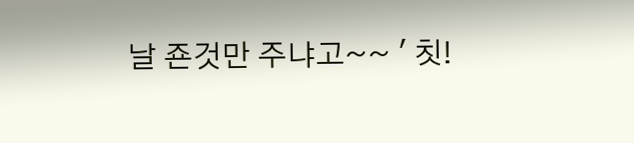날 죤것만 주냐고~~ ' 칫!